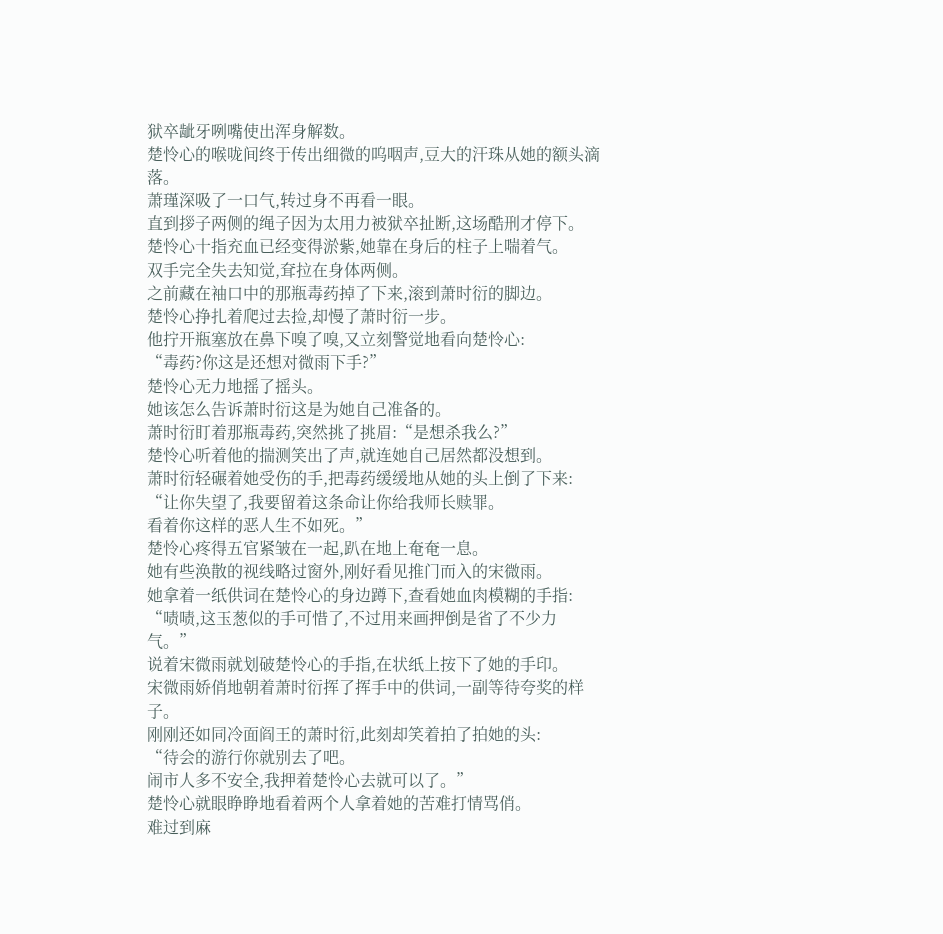狱卒龇牙咧嘴使出浑身解数。
楚怜心的喉咙间终于传出细微的呜咽声,豆大的汗珠从她的额头滴落。
萧瑾深吸了一口气,转过身不再看一眼。
直到拶子两侧的绳子因为太用力被狱卒扯断,这场酷刑才停下。
楚怜心十指充血已经变得淤紫,她靠在身后的柱子上喘着气。
双手完全失去知觉,耷拉在身体两侧。
之前藏在袖口中的那瓶毒药掉了下来,滚到萧时衍的脚边。
楚怜心挣扎着爬过去捡,却慢了萧时衍一步。
他拧开瓶塞放在鼻下嗅了嗅,又立刻警觉地看向楚怜心:
“毒药?你这是还想对微雨下手?”
楚怜心无力地摇了摇头。
她该怎么告诉萧时衍这是为她自己准备的。
萧时衍盯着那瓶毒药,突然挑了挑眉:“是想杀我么?”
楚怜心听着他的揣测笑出了声,就连她自己居然都没想到。
萧时衍轻碾着她受伤的手,把毒药缓缓地从她的头上倒了下来:
“让你失望了,我要留着这条命让你给我师长赎罪。
看着你这样的恶人生不如死。”
楚怜心疼得五官紧皱在一起,趴在地上奄奄一息。
她有些涣散的视线略过窗外,刚好看见推门而入的宋微雨。
她拿着一纸供词在楚怜心的身边蹲下,查看她血肉模糊的手指:
“啧啧,这玉葱似的手可惜了,不过用来画押倒是省了不少力气。”
说着宋微雨就划破楚怜心的手指,在状纸上按下了她的手印。
宋微雨娇俏地朝着萧时衍挥了挥手中的供词,一副等待夸奖的样子。
刚刚还如同冷面阎王的萧时衍,此刻却笑着拍了拍她的头:
“待会的游行你就别去了吧。
闹市人多不安全,我押着楚怜心去就可以了。”
楚怜心就眼睁睁地看着两个人拿着她的苦难打情骂俏。
难过到麻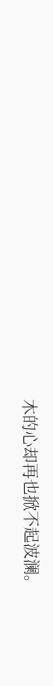木的心却再也掀不起波澜。